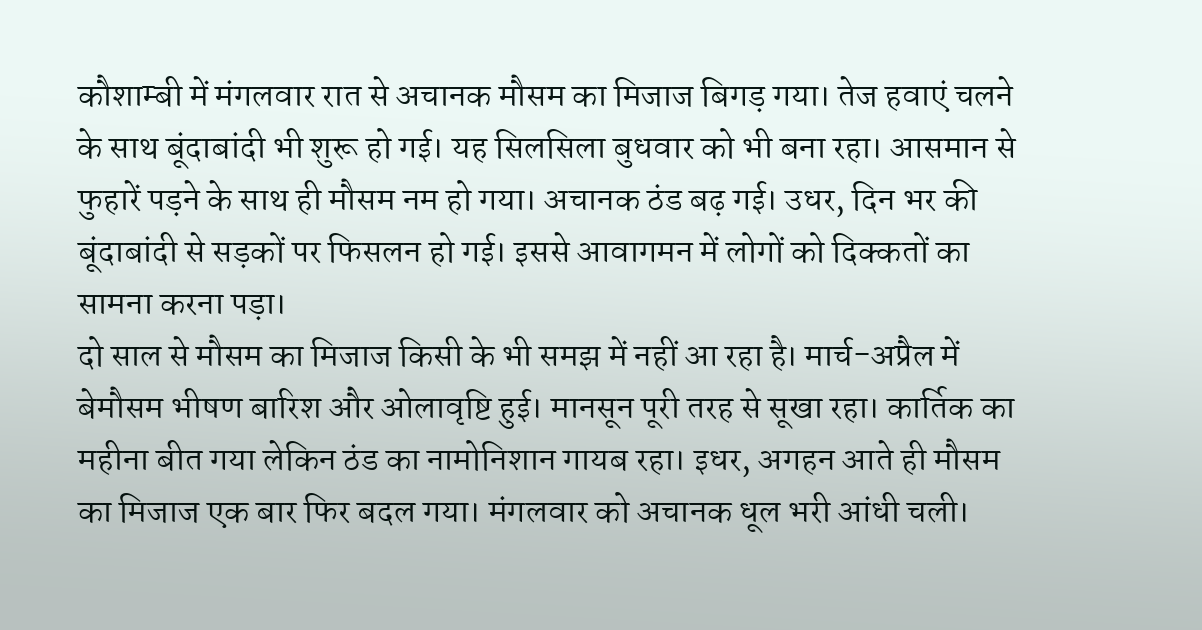कौशाम्बी में मंगलवार रात से अचानक मौसम का मिजाज बिगड़ गया। तेज हवाएं चलने के साथ बूंदाबांदी भी शुरू हो गई। यह सिलसिला बुधवार को भी बना रहा। आसमान से फुहारें पड़ने के साथ ही मौसम नम हो गया। अचानक ठंड बढ़ गई। उधर, दिन भर की बूंदाबांदी से सड़कों पर फिसलन हो गई। इससे आवागमन में लोगों को दिक्कतों का सामना करना पड़ा।
दो साल से मौसम का मिजाज किसी के भी समझ में नहीं आ रहा है। मार्च-अप्रैल में बेमौसम भीषण बारिश और ओलावृष्टि हुई। मानसून पूरी तरह से सूखा रहा। कार्तिक का महीना बीत गया लेकिन ठंड का नामोनिशान गायब रहा। इधर, अगहन आते ही मौसम का मिजाज एक बार फिर बदल गया। मंगलवार को अचानक धूल भरी आंधी चली।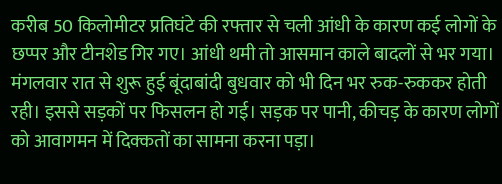करीब 50 किलोमीटर प्रतिघंटे की रफ्तार से चली आंधी के कारण कई लोगों के छप्पर और टीनशेड गिर गए। आंधी थमी तो आसमान काले बादलों से भर गया।
मंगलवार रात से शुरू हुई बूंदाबांदी बुधवार को भी दिन भर रुक-रुककर होती रही। इससे सड़कों पर फिसलन हो गई। सड़क पर पानी, कीचड़ के कारण लोगों को आवागमन में दिक्कतों का सामना करना पड़ा।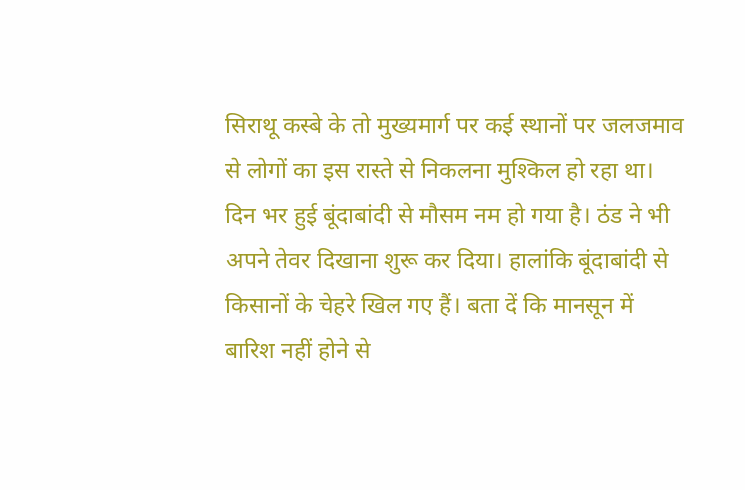सिराथू कस्बे के तो मुख्यमार्ग पर कई स्थानों पर जलजमाव से लोगों का इस रास्ते से निकलना मुश्किल हो रहा था। दिन भर हुई बूंदाबांदी से मौसम नम हो गया है। ठंड ने भी अपने तेवर दिखाना शुरू कर दिया। हालांकि बूंदाबांदी से किसानों के चेहरे खिल गए हैं। बता दें कि मानसून में बारिश नहीं होने से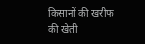किसानों की खरीफ की खेती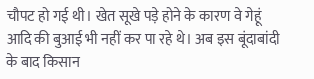चौपट हो गई थी। खेत सूखे पड़े होने के कारण वे गेहूं आदि की बुआई भी नहीं कर पा रहे थे। अब इस बूंदाबांदी के बाद किसान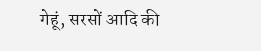गेहूं, सरसों आदि की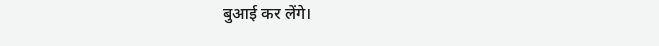बुआई कर लेंगे।